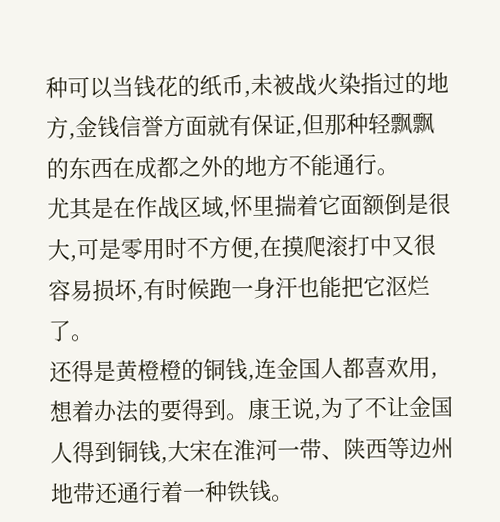种可以当钱花的纸币,未被战火染指过的地方,金钱信誉方面就有保证,但那种轻飘飘的东西在成都之外的地方不能通行。
尤其是在作战区域,怀里揣着它面额倒是很大,可是零用时不方便,在摸爬滚打中又很容易损坏,有时候跑一身汗也能把它沤烂了。
还得是黄橙橙的铜钱,连金国人都喜欢用,想着办法的要得到。康王说,为了不让金国人得到铜钱,大宋在淮河一带、陕西等边州地带还通行着一种铁钱。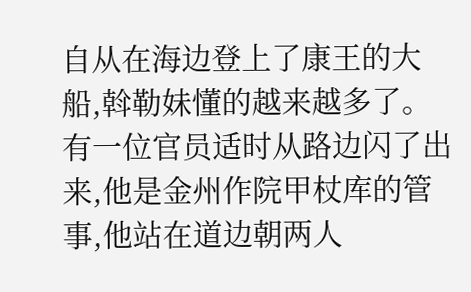自从在海边登上了康王的大船,斡勒妹懂的越来越多了。
有一位官员适时从路边闪了出来,他是金州作院甲杖库的管事,他站在道边朝两人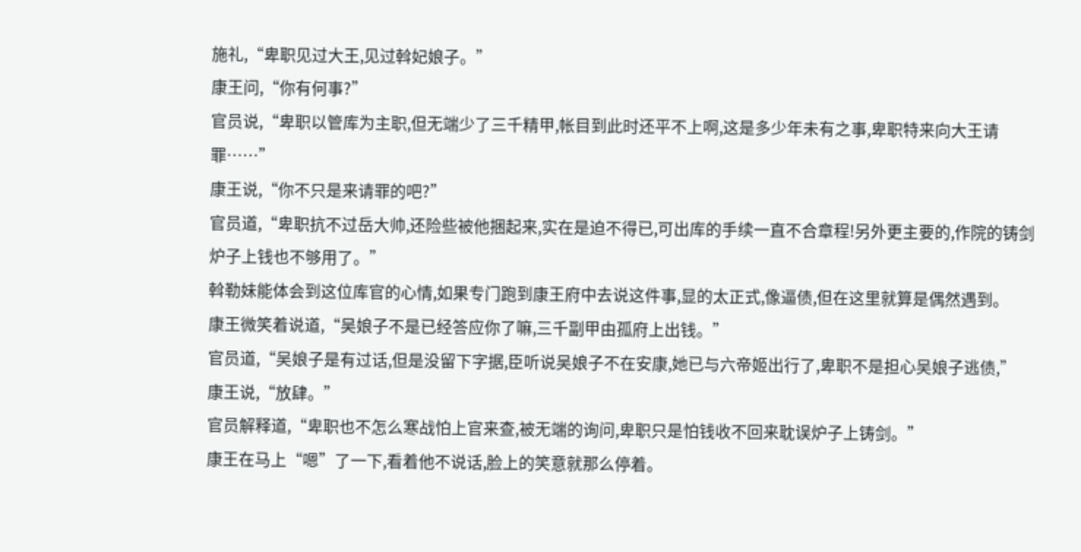施礼,“卑职见过大王,见过斡妃娘子。”
康王问,“你有何事?”
官员说,“卑职以管库为主职,但无端少了三千精甲,帐目到此时还平不上啊,这是多少年未有之事,卑职特来向大王请罪……”
康王说,“你不只是来请罪的吧?”
官员道,“卑职抗不过岳大帅,还险些被他捆起来,实在是迫不得已,可出库的手续一直不合章程!另外更主要的,作院的铸剑炉子上钱也不够用了。”
斡勒妹能体会到这位库官的心情,如果专门跑到康王府中去说这件事,显的太正式,像逼债,但在这里就算是偶然遇到。
康王微笑着说道,“吴娘子不是已经答应你了嘛,三千副甲由孤府上出钱。”
官员道,“吴娘子是有过话,但是没留下字据,臣听说吴娘子不在安康,她已与六帝姬出行了,卑职不是担心吴娘子逃债,”
康王说,“放肆。”
官员解释道,“卑职也不怎么寒战怕上官来查,被无端的询问,卑职只是怕钱收不回来耽误炉子上铸剑。”
康王在马上“嗯”了一下,看着他不说话,脸上的笑意就那么停着。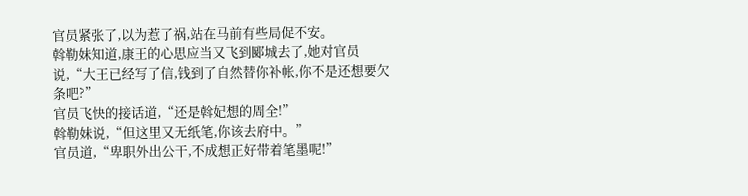官员紧张了,以为惹了祸,站在马前有些局促不安。
斡勒妹知道,康王的心思应当又飞到郾城去了,她对官员说,“大王已经写了信,钱到了自然替你补帐,你不是还想要欠条吧?”
官员飞快的接话道,“还是斡妃想的周全!”
斡勒妹说,“但这里又无纸笔,你该去府中。”
官员道,“卑职外出公干,不成想正好带着笔墨呢!”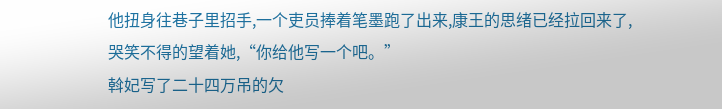他扭身往巷子里招手,一个吏员捧着笔墨跑了出来,康王的思绪已经拉回来了,哭笑不得的望着她,“你给他写一个吧。”
斡妃写了二十四万吊的欠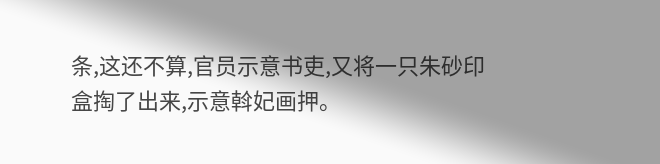条,这还不算,官员示意书吏,又将一只朱砂印盒掏了出来,示意斡妃画押。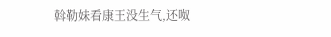斡勒妹看康王没生气,还呶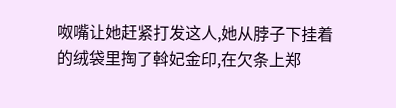呶嘴让她赶紧打发这人,她从脖子下挂着的绒袋里掏了斡妃金印,在欠条上郑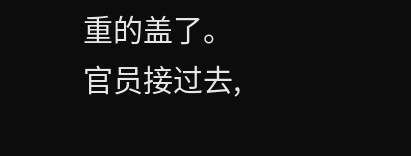重的盖了。
官员接过去,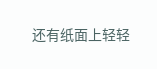还有纸面上轻轻